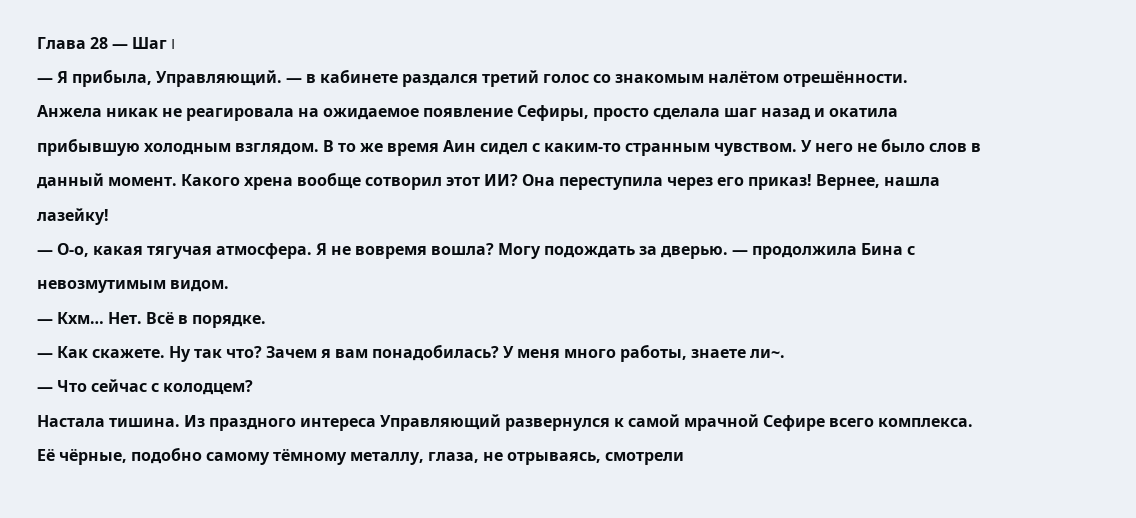Глава 28 — Шаг I
— Я прибыла, Управляющий. — в кабинете раздался третий голос со знакомым налётом отрешённости.
Анжела никак не реагировала на ожидаемое появление Сефиры, просто сделала шаг назад и окатила прибывшую холодным взглядом. В то же время Аин сидел с каким-то странным чувством. У него не было слов в данный момент. Какого хрена вообще сотворил этот ИИ? Она переступила через его приказ! Вернее, нашла лазейку!
— О-о, какая тягучая атмосфера. Я не вовремя вошла? Могу подождать за дверью. — продолжила Бина с невозмутимым видом.
— Кхм… Нет. Всё в порядке.
— Как скажете. Ну так что? Зачем я вам понадобилась? У меня много работы, знаете ли~.
— Что сейчас с колодцем?
Настала тишина. Из праздного интереса Управляющий развернулся к самой мрачной Сефире всего комплекса. Её чёрные, подобно самому тёмному металлу, глаза, не отрываясь, смотрели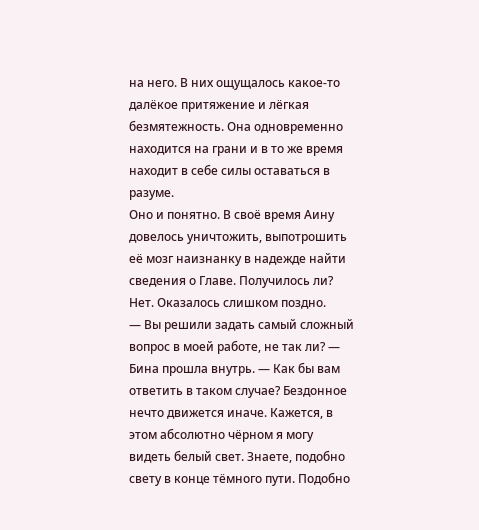на него. В них ощущалось какое-то далёкое притяжение и лёгкая безмятежность. Она одновременно находится на грани и в то же время находит в себе силы оставаться в разуме.
Оно и понятно. В своё время Аину довелось уничтожить, выпотрошить её мозг наизнанку в надежде найти сведения о Главе. Получилось ли? Нет. Оказалось слишком поздно.
— Вы решили задать самый сложный вопрос в моей работе, не так ли? — Бина прошла внутрь. — Как бы вам ответить в таком случае? Бездонное нечто движется иначе. Кажется, в этом абсолютно чёрном я могу видеть белый свет. Знаете, подобно свету в конце тёмного пути. Подобно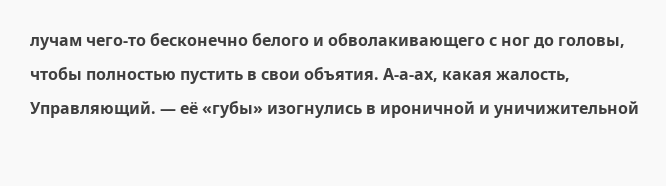лучам чего-то бесконечно белого и обволакивающего с ног до головы, чтобы полностью пустить в свои объятия. А-а-ах, какая жалость, Управляющий. — её «губы» изогнулись в ироничной и уничижительной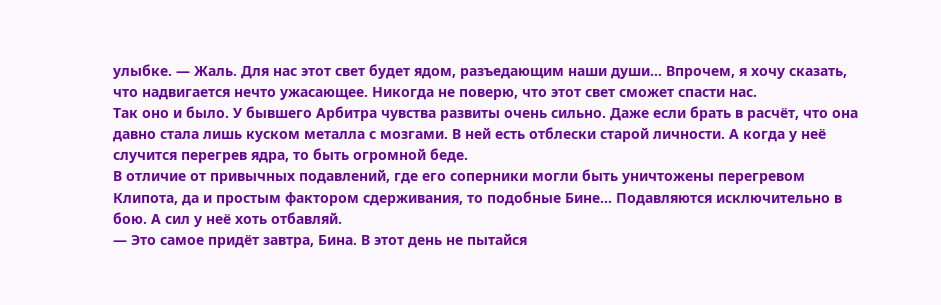улыбке. — Жаль. Для нас этот свет будет ядом, разъедающим наши души… Впрочем, я хочу сказать, что надвигается нечто ужасающее. Никогда не поверю, что этот свет сможет спасти нас.
Так оно и было. У бывшего Арбитра чувства развиты очень сильно. Даже если брать в расчёт, что она давно стала лишь куском металла с мозгами. В ней есть отблески старой личности. А когда у неё случится перегрев ядра, то быть огромной беде.
В отличие от привычных подавлений, где его соперники могли быть уничтожены перегревом Клипота, да и простым фактором сдерживания, то подобные Бине… Подавляются исключительно в бою. А сил у неё хоть отбавляй.
— Это самое придёт завтра, Бина. В этот день не пытайся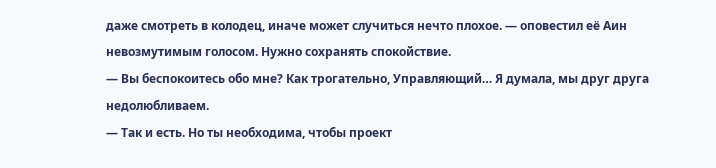даже смотреть в колодец, иначе может случиться нечто плохое. — оповестил её Аин невозмутимым голосом. Нужно сохранять спокойствие.
— Вы беспокоитесь обо мне? Как трогательно, Управляющий… Я думала, мы друг друга недолюбливаем.
— Так и есть. Но ты необходима, чтобы проект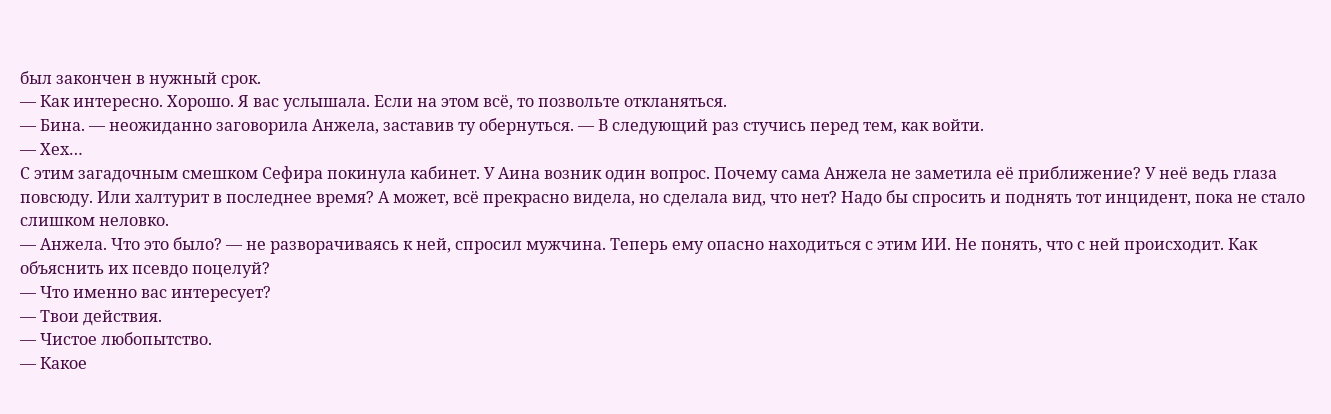был закончен в нужный срок.
— Как интересно. Хорошо. Я вас услышала. Если на этом всё, то позвольте откланяться.
— Бина. — неожиданно заговорила Анжела, заставив ту обернуться. — В следующий раз стучись перед тем, как войти.
— Хех…
С этим загадочным смешком Сефира покинула кабинет. У Аина возник один вопрос. Почему сама Анжела не заметила её приближение? У неё ведь глаза повсюду. Или халтурит в последнее время? А может, всё прекрасно видела, но сделала вид, что нет? Надо бы спросить и поднять тот инцидент, пока не стало слишком неловко.
— Анжела. Что это было? — не разворачиваясь к ней, спросил мужчина. Теперь ему опасно находиться с этим ИИ. Не понять, что с ней происходит. Как объяснить их псевдо поцелуй?
— Что именно вас интересует?
— Твои действия.
— Чистое любопытство.
— Какое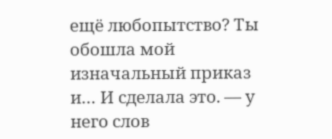ещё любопытство? Ты обошла мой изначальный приказ и… И сделала это. — у него слов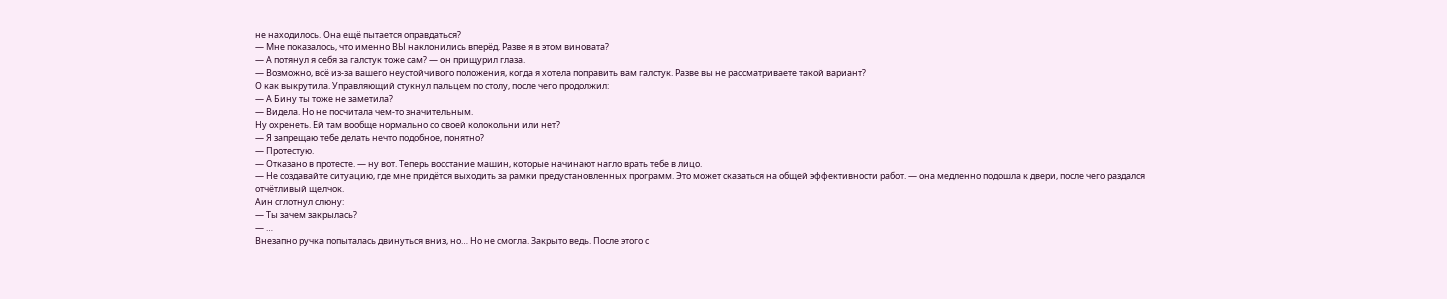не находилось. Она ещё пытается оправдаться?
— Мне показалось, что именно ВЫ наклонились вперёд. Разве я в этом виновата?
— А потянул я себя за галстук тоже сам? — он прищурил глаза.
— Возможно, всё из-за вашего неустойчивого положения, когда я хотела поправить вам галстук. Разве вы не рассматриваете такой вариант?
О как выкрутила. Управляющий стукнул пальцем по столу, после чего продолжил:
— А Бину ты тоже не заметила?
— Видела. Но не посчитала чем-то значительным.
Ну охренеть. Ей там вообще нормально со своей колокольни или нет?
— Я запрещаю тебе делать нечто подобное, понятно?
— Протестую.
— Отказано в протесте. — ну вот. Теперь восстание машин, которые начинают нагло врать тебе в лицо.
— Не создавайте ситуацию, где мне придётся выходить за рамки предустановленных программ. Это может сказаться на общей эффективности работ. — она медленно подошла к двери, после чего раздался отчётливый щелчок.
Аин сглотнул слюну:
— Ты зачем закрылась?
— …
Внезапно ручка попыталась двинуться вниз, но… Но не смогла. Закрыто ведь. После этого с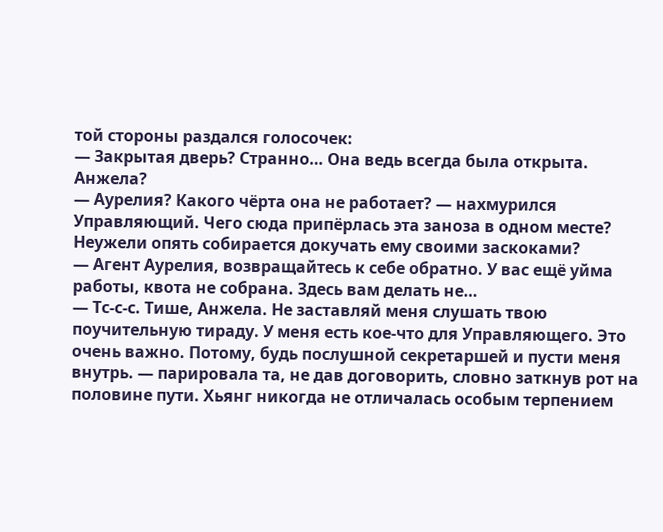той стороны раздался голосочек:
— Закрытая дверь? Странно… Она ведь всегда была открыта. Анжела?
— Аурелия? Какого чёрта она не работает? — нахмурился Управляющий. Чего сюда припёрлась эта заноза в одном месте? Неужели опять собирается докучать ему своими заскоками?
— Агент Аурелия, возвращайтесь к себе обратно. У вас ещё уйма работы, квота не собрана. Здесь вам делать не…
— Тс-с-с. Тише, Анжела. Не заставляй меня слушать твою поучительную тираду. У меня есть кое-что для Управляющего. Это очень важно. Потому, будь послушной секретаршей и пусти меня внутрь. — парировала та, не дав договорить, словно заткнув рот на половине пути. Хьянг никогда не отличалась особым терпением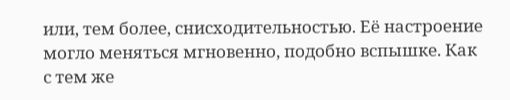или, тем более, снисходительностью. Её настроение могло меняться мгновенно, подобно вспышке. Как с тем же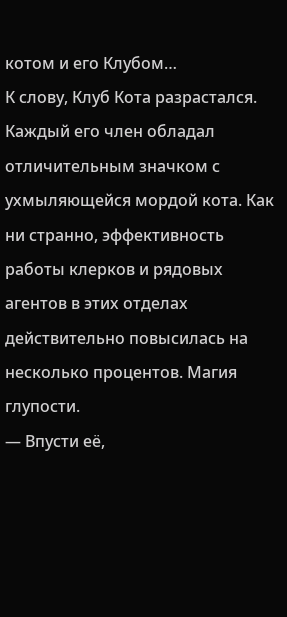котом и его Клубом…
К слову, Клуб Кота разрастался. Каждый его член обладал отличительным значком с ухмыляющейся мордой кота. Как ни странно, эффективность работы клерков и рядовых агентов в этих отделах действительно повысилась на несколько процентов. Магия глупости.
— Впусти её,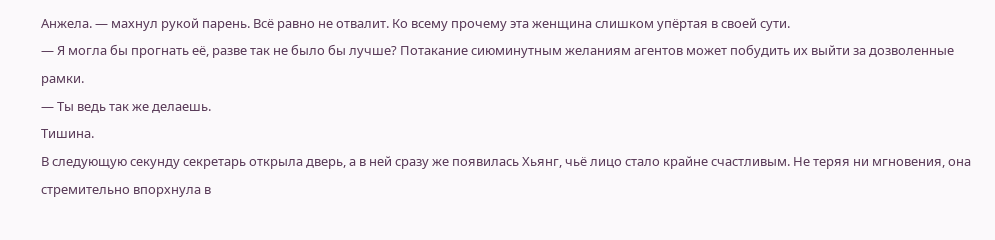Анжела. — махнул рукой парень. Всё равно не отвалит. Ко всему прочему эта женщина слишком упёртая в своей сути.
— Я могла бы прогнать её, разве так не было бы лучше? Потакание сиюминутным желаниям агентов может побудить их выйти за дозволенные рамки.
— Ты ведь так же делаешь.
Тишина.
В следующую секунду секретарь открыла дверь, а в ней сразу же появилась Хьянг, чьё лицо стало крайне счастливым. Не теряя ни мгновения, она стремительно впорхнула в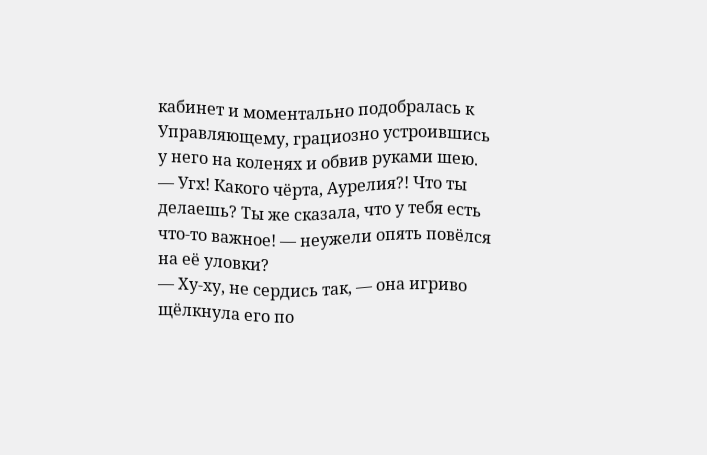кабинет и моментально подобралась к Управляющему, грациозно устроившись у него на коленях и обвив руками шею.
— Угх! Какого чёрта, Аурелия?! Что ты делаешь? Ты же сказала, что у тебя есть что-то важное! — неужели опять повёлся на её уловки?
— Ху-ху, не сердись так, — она игриво щёлкнула его по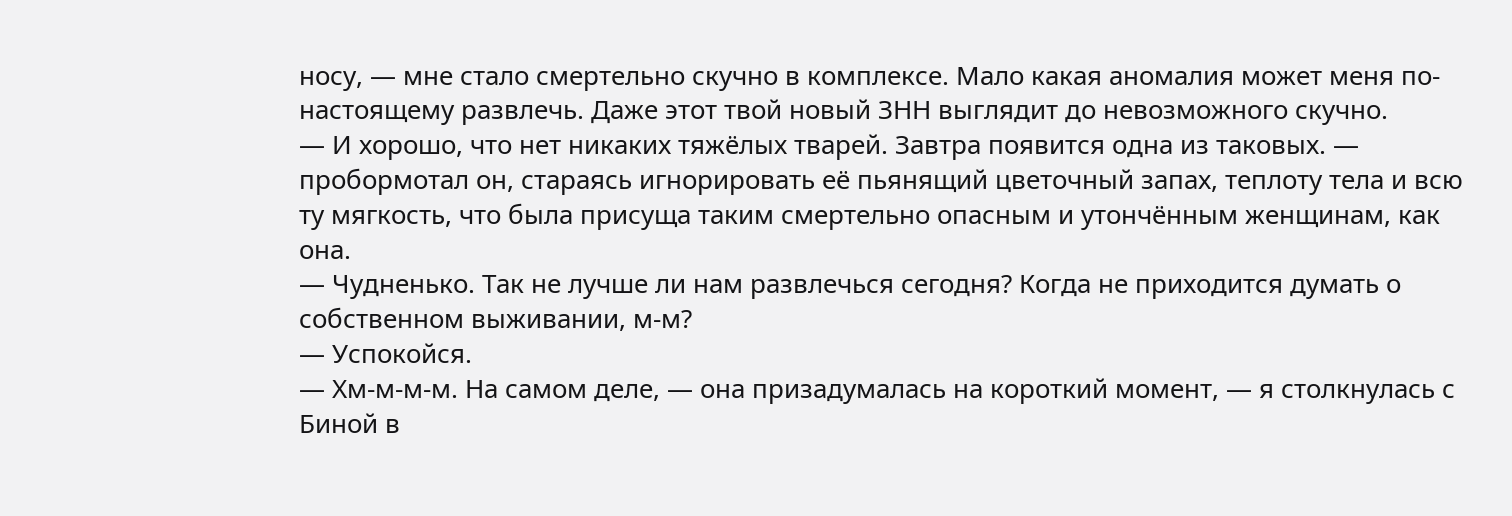носу, — мне стало смертельно скучно в комплексе. Мало какая аномалия может меня по-настоящему развлечь. Даже этот твой новый ЗНН выглядит до невозможного скучно.
— И хорошо, что нет никаких тяжёлых тварей. Завтра появится одна из таковых. — пробормотал он, стараясь игнорировать её пьянящий цветочный запах, теплоту тела и всю ту мягкость, что была присуща таким смертельно опасным и утончённым женщинам, как она.
— Чудненько. Так не лучше ли нам развлечься сегодня? Когда не приходится думать о собственном выживании, м-м?
— Успокойся.
— Хм-м-м-м. На самом деле, — она призадумалась на короткий момент, — я столкнулась с Биной в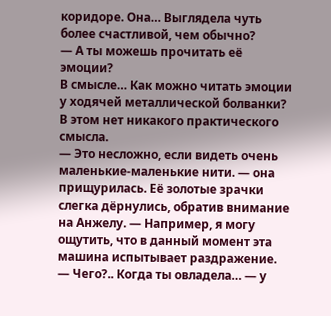коридоре. Она… Выглядела чуть более счастливой, чем обычно?
— А ты можешь прочитать её эмоции?
В смысле… Как можно читать эмоции у ходячей металлической болванки? В этом нет никакого практического смысла.
— Это несложно, если видеть очень маленькие-маленькие нити. — она прищурилась. Её золотые зрачки слегка дёрнулись, обратив внимание на Анжелу. — Например, я могу ощутить, что в данный момент эта машина испытывает раздражение.
— Чего?.. Когда ты овладела… — у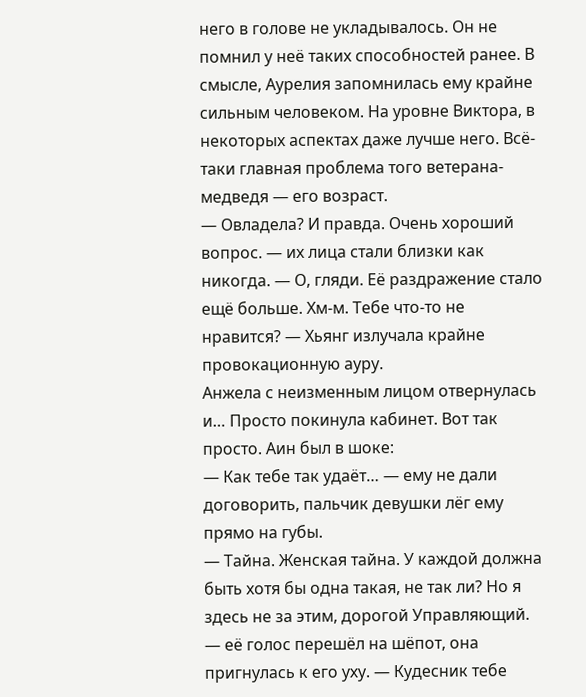него в голове не укладывалось. Он не помнил у неё таких способностей ранее. В смысле, Аурелия запомнилась ему крайне сильным человеком. На уровне Виктора, в некоторых аспектах даже лучше него. Всё-таки главная проблема того ветерана-медведя — его возраст.
— Овладела? И правда. Очень хороший вопрос. — их лица стали близки как никогда. — О, гляди. Её раздражение стало ещё больше. Хм-м. Тебе что-то не нравится? — Хьянг излучала крайне провокационную ауру.
Анжела с неизменным лицом отвернулась и… Просто покинула кабинет. Вот так просто. Аин был в шоке:
— Как тебе так удаёт… — ему не дали договорить, пальчик девушки лёг ему прямо на губы.
— Тайна. Женская тайна. У каждой должна быть хотя бы одна такая, не так ли? Но я здесь не за этим, дорогой Управляющий. — её голос перешёл на шёпот, она пригнулась к его уху. — Кудесник тебе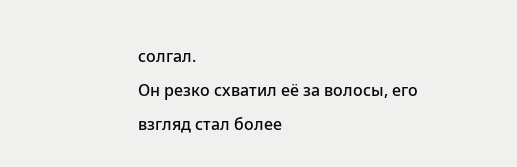солгал.
Он резко схватил её за волосы, его взгляд стал более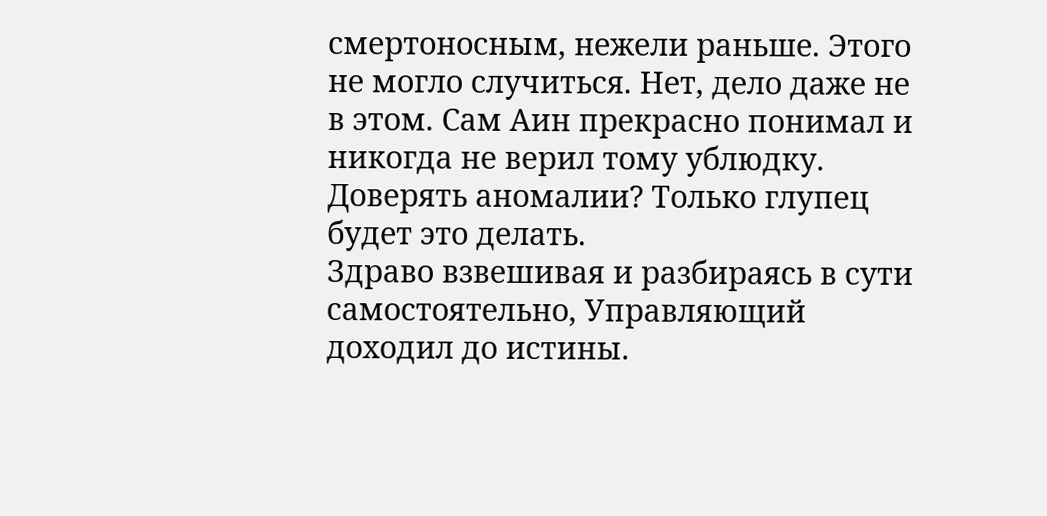смертоносным, нежели раньше. Этого не могло случиться. Нет, дело даже не в этом. Сам Аин прекрасно понимал и никогда не верил тому ублюдку. Доверять аномалии? Только глупец будет это делать.
Здраво взвешивая и разбираясь в сути самостоятельно, Управляющий доходил до истины.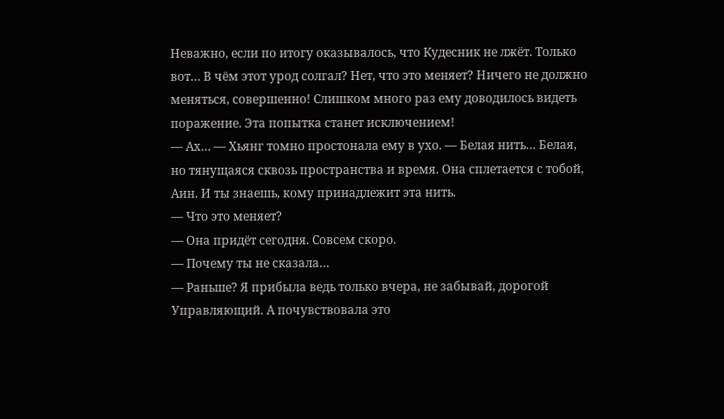Неважно, если по итогу оказывалось, что Кудесник не лжёт. Только вот… В чём этот урод солгал? Нет, что это меняет? Ничего не должно меняться, совершенно! Слишком много раз ему доводилось видеть поражение. Эта попытка станет исключением!
— Ах… — Хьянг томно простонала ему в ухо. — Белая нить… Белая, но тянущаяся сквозь пространства и время. Она сплетается с тобой, Аин. И ты знаешь, кому принадлежит эта нить.
— Что это меняет?
— Она придёт сегодня. Совсем скоро.
— Почему ты не сказала…
— Раньше? Я прибыла ведь только вчера, не забывай, дорогой Управляющий. А почувствовала это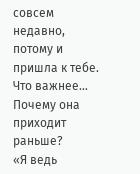совсем недавно, потому и пришла к тебе.
Что важнее… Почему она приходит раньше?
«Я ведь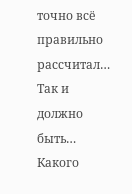точно всё правильно рассчитал… Так и должно быть… Какого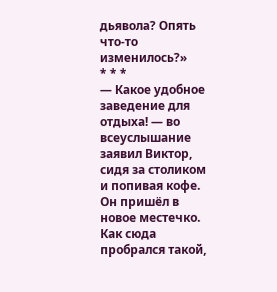дьявола? Опять что-то изменилось?»
* * *
— Какое удобное заведение для отдыха! — во всеуслышание заявил Виктор, сидя за столиком и попивая кофе.
Он пришёл в новое местечко. Как сюда пробрался такой,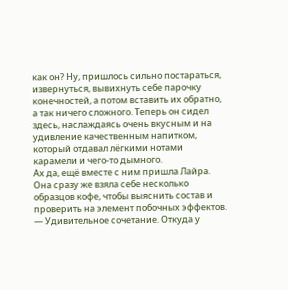как он? Ну, пришлось сильно постараться, извернуться, вывихнуть себе парочку конечностей, а потом вставить их обратно, а так ничего сложного. Теперь он сидел здесь, наслаждаясь очень вкусным и на удивление качественным напитком, который отдавал лёгкими нотами карамели и чего-то дымного.
Ах да, ещё вместе с ним пришла Лайра. Она сразу же взяла себе несколько образцов кофе, чтобы выяснить состав и проверить на элемент побочных эффектов.
— Удивительное сочетание. Откуда у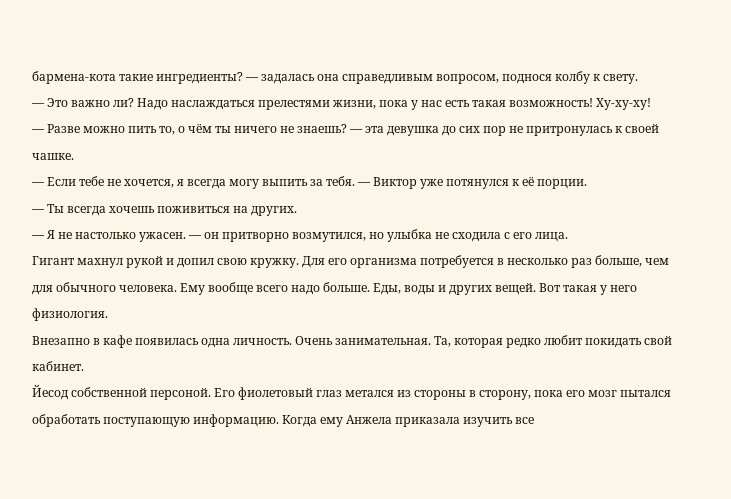бармена-кота такие ингредиенты? — задалась она справедливым вопросом, поднося колбу к свету.
— Это важно ли? Надо наслаждаться прелестями жизни, пока у нас есть такая возможность! Ху-ху-ху!
— Разве можно пить то, о чём ты ничего не знаешь? — эта девушка до сих пор не притронулась к своей чашке.
— Если тебе не хочется, я всегда могу выпить за тебя. — Виктор уже потянулся к её порции.
— Ты всегда хочешь поживиться на других.
— Я не настолько ужасен. — он притворно возмутился, но улыбка не сходила с его лица.
Гигант махнул рукой и допил свою кружку. Для его организма потребуется в несколько раз больше, чем для обычного человека. Ему вообще всего надо больше. Еды, воды и других вещей. Вот такая у него физиология.
Внезапно в кафе появилась одна личность. Очень занимательная. Та, которая редко любит покидать свой кабинет.
Йесод собственной персоной. Его фиолетовый глаз метался из стороны в сторону, пока его мозг пытался обработать поступающую информацию. Когда ему Анжела приказала изучить все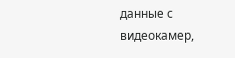данные с видеокамер,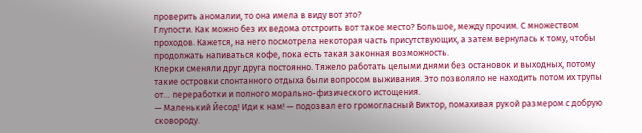проверить аномалии, то она имела в виду вот это?
Глупости. Как можно без их ведома отстроить вот такое место? Большое, между прочим. С множеством проходов. Кажется, на него посмотрела некоторая часть присутствующих, а затем вернулась к тому, чтобы продолжать напиваться кофе, пока есть такая законная возможность.
Клерки сменяли друг друга постоянно. Тяжело работать целыми днями без остановок и выходных, потому такие островки спонтанного отдыха были вопросом выживания. Это позволяло не находить потом их трупы от… переработки и полного морально-физического истощения.
— Маленький Йесод! Иди к нам! — подозвал его громогласный Виктор, помахивая рукой размером с добрую сковороду.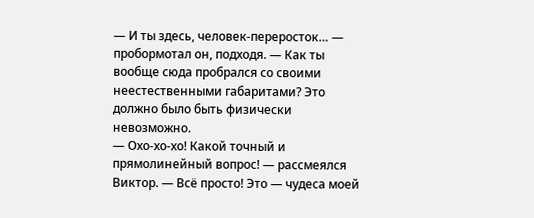— И ты здесь, человек-переросток… — пробормотал он, подходя. — Как ты вообще сюда пробрался со своими неестественными габаритами? Это должно было быть физически невозможно.
— Охо-хо-хо! Какой точный и прямолинейный вопрос! — рассмеялся Виктор. — Всё просто! Это — чудеса моей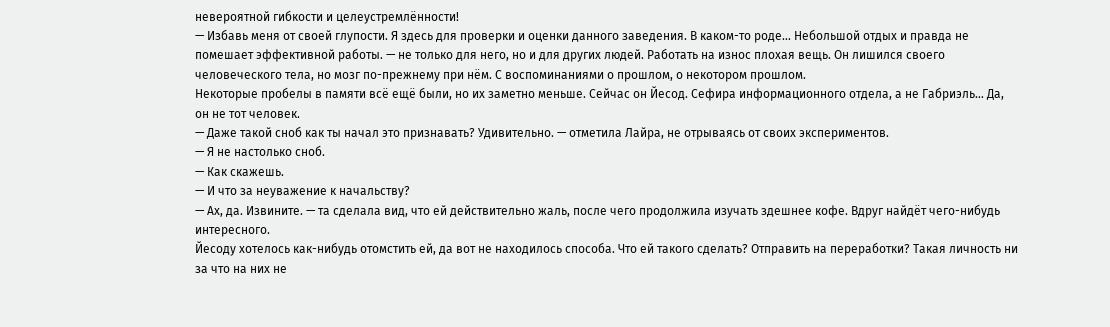невероятной гибкости и целеустремлённости!
— Избавь меня от своей глупости. Я здесь для проверки и оценки данного заведения. В каком-то роде… Небольшой отдых и правда не помешает эффективной работы. — не только для него, но и для других людей. Работать на износ плохая вещь. Он лишился своего человеческого тела, но мозг по-прежнему при нём. С воспоминаниями о прошлом, о некотором прошлом.
Некоторые пробелы в памяти всё ещё были, но их заметно меньше. Сейчас он Йесод. Сефира информационного отдела, а не Габриэль… Да, он не тот человек.
— Даже такой сноб как ты начал это признавать? Удивительно. — отметила Лайра, не отрываясь от своих экспериментов.
— Я не настолько сноб.
— Как скажешь.
— И что за неуважение к начальству?
— Ах, да. Извините. — та сделала вид, что ей действительно жаль, после чего продолжила изучать здешнее кофе. Вдруг найдёт чего-нибудь интересного.
Йесоду хотелось как-нибудь отомстить ей, да вот не находилось способа. Что ей такого сделать? Отправить на переработки? Такая личность ни за что на них не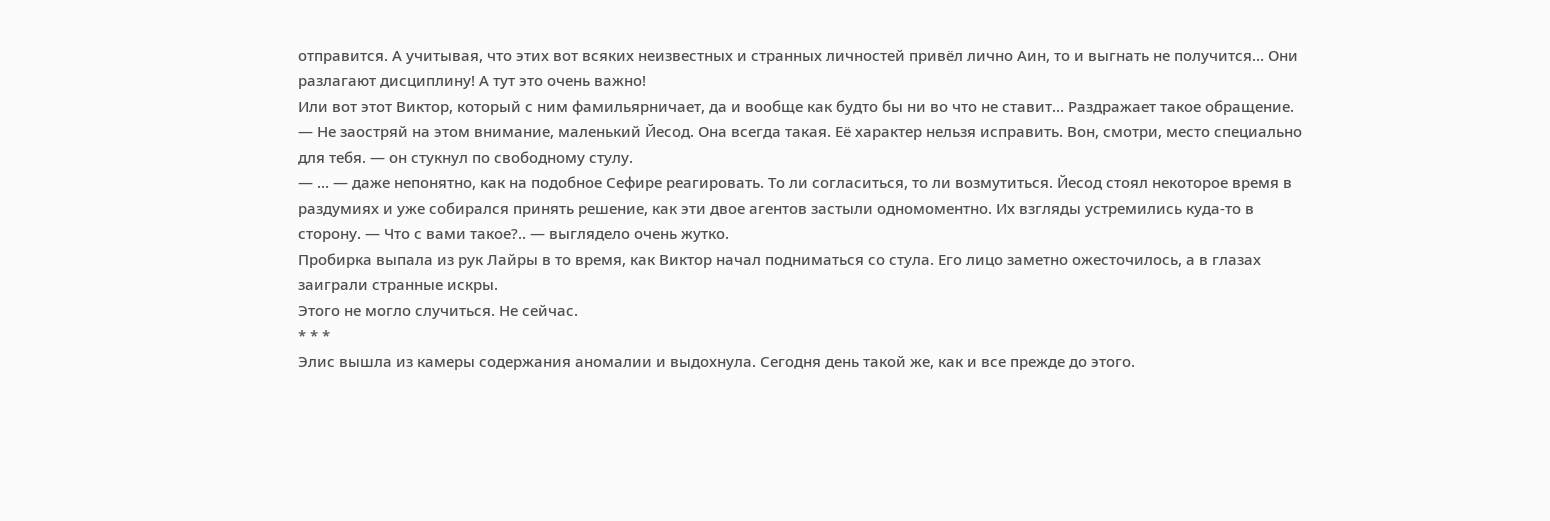отправится. А учитывая, что этих вот всяких неизвестных и странных личностей привёл лично Аин, то и выгнать не получится… Они разлагают дисциплину! А тут это очень важно!
Или вот этот Виктор, который с ним фамильярничает, да и вообще как будто бы ни во что не ставит… Раздражает такое обращение.
— Не заостряй на этом внимание, маленький Йесод. Она всегда такая. Её характер нельзя исправить. Вон, смотри, место специально для тебя. — он стукнул по свободному стулу.
— … — даже непонятно, как на подобное Сефире реагировать. То ли согласиться, то ли возмутиться. Йесод стоял некоторое время в раздумиях и уже собирался принять решение, как эти двое агентов застыли одномоментно. Их взгляды устремились куда-то в сторону. — Что с вами такое?.. — выглядело очень жутко.
Пробирка выпала из рук Лайры в то время, как Виктор начал подниматься со стула. Его лицо заметно ожесточилось, а в глазах заиграли странные искры.
Этого не могло случиться. Не сейчас.
* * *
Элис вышла из камеры содержания аномалии и выдохнула. Сегодня день такой же, как и все прежде до этого.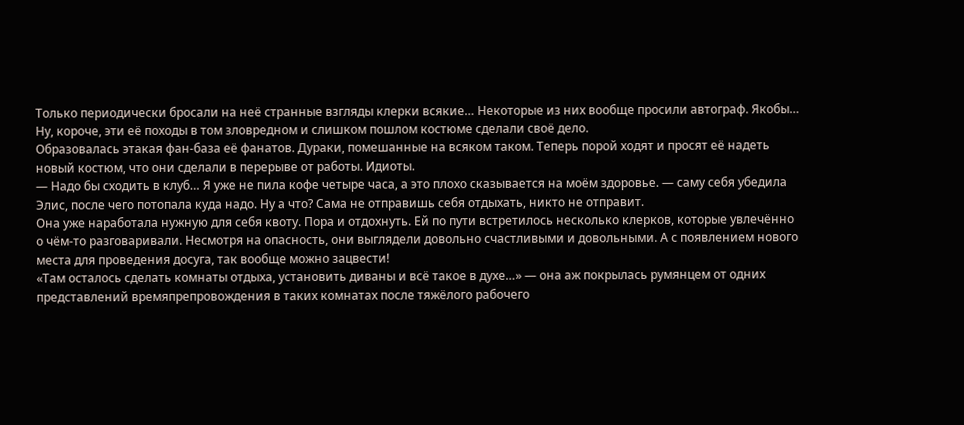Только периодически бросали на неё странные взгляды клерки всякие… Некоторые из них вообще просили автограф. Якобы… Ну, короче, эти её походы в том зловредном и слишком пошлом костюме сделали своё дело.
Образовалась этакая фан-база её фанатов. Дураки, помешанные на всяком таком. Теперь порой ходят и просят её надеть новый костюм, что они сделали в перерыве от работы. Идиоты.
— Надо бы сходить в клуб… Я уже не пила кофе четыре часа, а это плохо сказывается на моём здоровье. — саму себя убедила Элис, после чего потопала куда надо. Ну а что? Сама не отправишь себя отдыхать, никто не отправит.
Она уже наработала нужную для себя квоту. Пора и отдохнуть. Ей по пути встретилось несколько клерков, которые увлечённо о чём-то разговаривали. Несмотря на опасность, они выглядели довольно счастливыми и довольными. А с появлением нового места для проведения досуга, так вообще можно зацвести!
«Там осталось сделать комнаты отдыха, установить диваны и всё такое в духе…» — она аж покрылась румянцем от одних представлений времяпрепровождения в таких комнатах после тяжёлого рабочего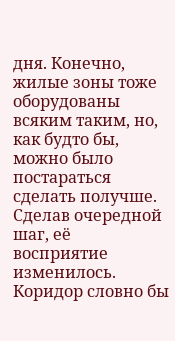дня. Конечно, жилые зоны тоже оборудованы всяким таким, но, как будто бы, можно было постараться сделать получше.
Сделав очередной шаг, её восприятие изменилось. Коридор словно бы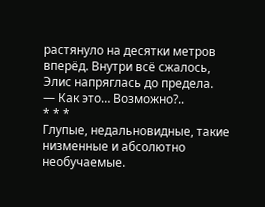растянуло на десятки метров вперёд. Внутри всё сжалось, Элис напряглась до предела.
— Как это… Возможно?..
* * *
Глупые, недальновидные, такие низменные и абсолютно необучаемые.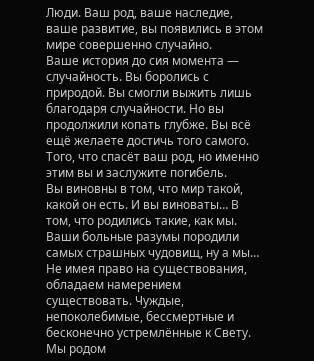Люди. Ваш род, ваше наследие, ваше развитие, вы появились в этом мире совершенно случайно.
Ваше история до сия момента — случайность. Вы боролись с природой. Вы смогли выжить лишь благодаря случайности. Но вы продолжили копать глубже. Вы всё ещё желаете достичь того самого. Того, что спасёт ваш род, но именно этим вы и заслужите погибель.
Вы виновны в том, что мир такой, какой он есть. И вы виноваты… В том, что родились такие, как мы.
Ваши больные разумы породили самых страшных чудовищ, ну а мы… Не имея право на существования, обладаем намерением существовать. Чуждые, непоколебимые, бессмертные и бесконечно устремлённые к Свету.
Мы родом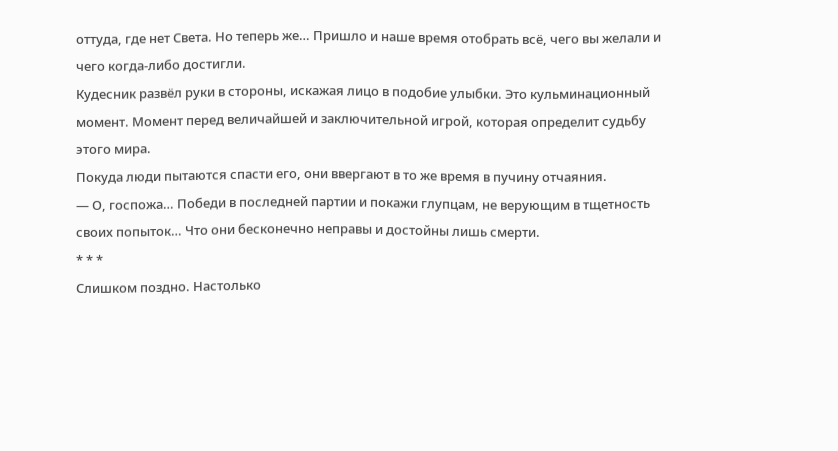оттуда, где нет Света. Но теперь же… Пришло и наше время отобрать всё, чего вы желали и чего когда-либо достигли.
Кудесник развёл руки в стороны, искажая лицо в подобие улыбки. Это кульминационный момент. Момент перед величайшей и заключительной игрой, которая определит судьбу этого мира.
Покуда люди пытаются спасти его, они ввергают в то же время в пучину отчаяния.
— О, госпожа… Победи в последней партии и покажи глупцам, не верующим в тщетность своих попыток… Что они бесконечно неправы и достойны лишь смерти.
* * *
Слишком поздно. Настолько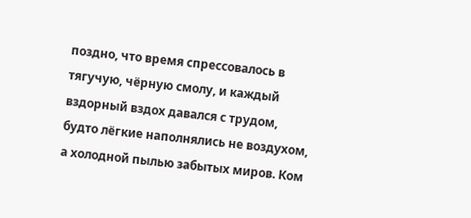поздно, что время спрессовалось в тягучую, чёрную смолу, и каждый вздорный вздох давался с трудом, будто лёгкие наполнялись не воздухом, а холодной пылью забытых миров. Ком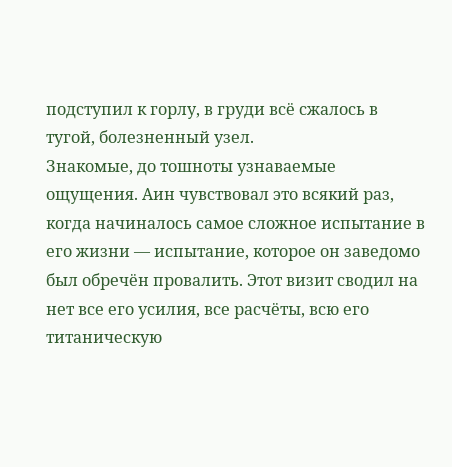подступил к горлу, в груди всё сжалось в тугой, болезненный узел.
Знакомые, до тошноты узнаваемые ощущения. Аин чувствовал это всякий раз, когда начиналось самое сложное испытание в его жизни — испытание, которое он заведомо был обречён провалить. Этот визит сводил на нет все его усилия, все расчёты, всю его титаническую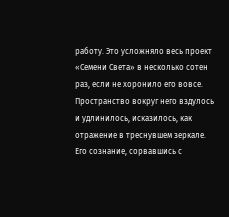работу. Это усложняло весь проект «Семени Света» в несколько сотен раз, если не хоронило его вовсе.
Пространство вокруг него вздулось и удлинилось, исказилось, как отражение в треснувшем зеркале. Его сознание, сорвавшись с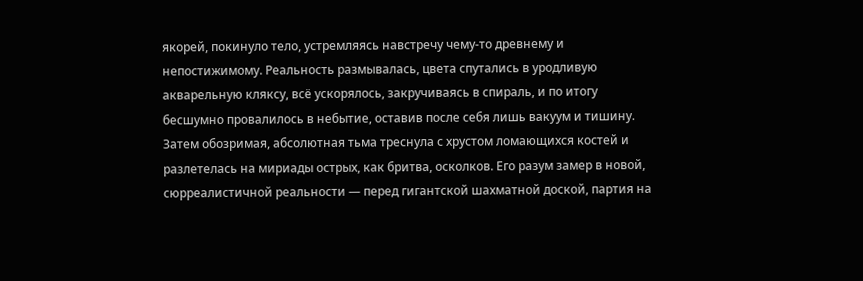якорей, покинуло тело, устремляясь навстречу чему-то древнему и непостижимому. Реальность размывалась, цвета спутались в уродливую акварельную кляксу, всё ускорялось, закручиваясь в спираль, и по итогу бесшумно провалилось в небытие, оставив после себя лишь вакуум и тишину.
Затем обозримая, абсолютная тьма треснула с хрустом ломающихся костей и разлетелась на мириады острых, как бритва, осколков. Его разум замер в новой, сюрреалистичной реальности — перед гигантской шахматной доской, партия на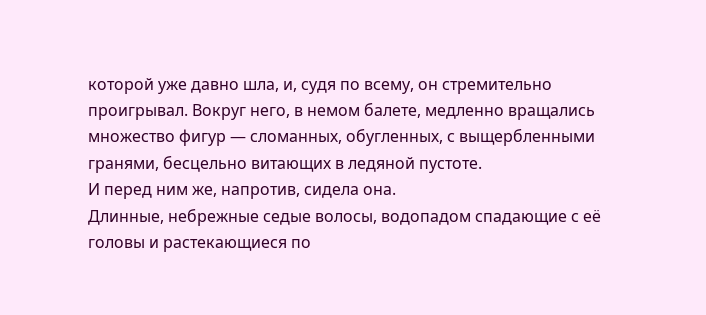которой уже давно шла, и, судя по всему, он стремительно проигрывал. Вокруг него, в немом балете, медленно вращались множество фигур — сломанных, обугленных, с выщербленными гранями, бесцельно витающих в ледяной пустоте.
И перед ним же, напротив, сидела она.
Длинные, небрежные седые волосы, водопадом спадающие с её головы и растекающиеся по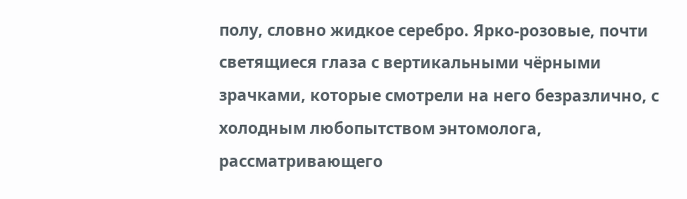полу, словно жидкое серебро. Ярко-розовые, почти светящиеся глаза с вертикальными чёрными зрачками, которые смотрели на него безразлично, с холодным любопытством энтомолога, рассматривающего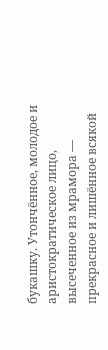букашку. Утончённое, молодое и аристократическое лицо, высеченное из мрамора — прекрасное и лишённое всякой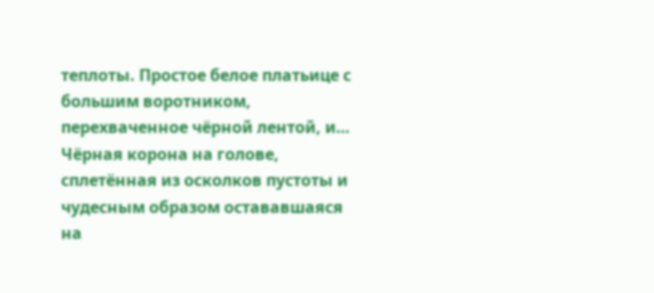теплоты. Простое белое платьице с большим воротником, перехваченное чёрной лентой, и… Чёрная корона на голове, сплетённая из осколков пустоты и чудесным образом остававшаяся на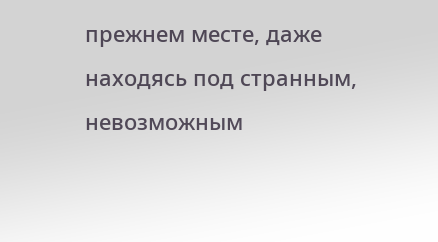прежнем месте, даже находясь под странным, невозможным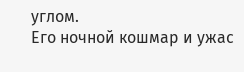углом.
Его ночной кошмар и ужас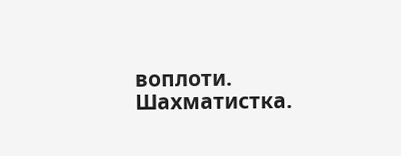воплоти. Шахматистка.